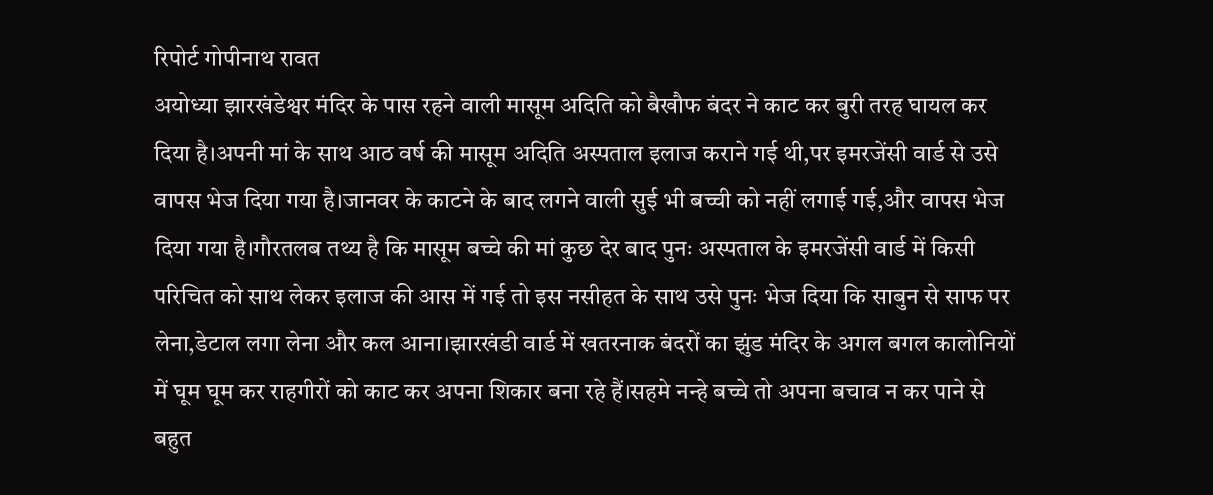रिपोर्ट गोपीनाथ रावत
अयोध्या झारखंडेश्वर मंदिर के पास रहने वाली मासूम अदिति को बैखौफ बंदर ने काट कर बुरी तरह घायल कर दिया है।अपनी मां के साथ आठ वर्ष की मासूम अदिति अस्पताल इलाज कराने गई थी,पर इमरजेंसी वार्ड से उसे वापस भेज दिया गया है।जानवर के काटने के बाद लगने वाली सुई भी बच्ची को नहीं लगाई गई,और वापस भेज दिया गया है।गौरतलब तथ्य है कि मासूम बच्चे की मां कुछ देर बाद पुनः अस्पताल के इमरजेंसी वार्ड में किसी परिचित को साथ लेकर इलाज की आस में गई तो इस नसीहत के साथ उसे पुनः भेज दिया कि साबुन से साफ पर लेना,डेटाल लगा लेना और कल आना।झारखंडी वार्ड में खतरनाक बंदरों का झुंड मंदिर के अगल बगल कालोनियों में घूम घूम कर राहगीरों को काट कर अपना शिकार बना रहे हैं।सहमे नन्हे बच्चे तो अपना बचाव न कर पाने से बहुत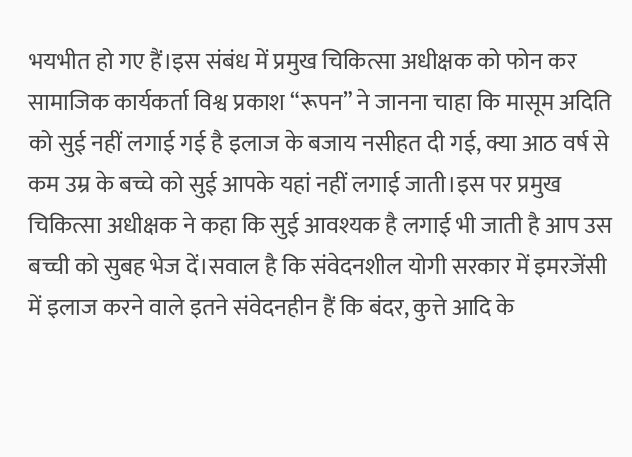भयभीत हो गए हैं।इस संबंध में प्रमुख चिकित्सा अधीक्षक को फोन कर सामाजिक कार्यकर्ता विश्व प्रकाश “रूपन” ने जानना चाहा कि मासूम अदिति को सुई नहीं लगाई गई है इलाज के बजाय नसीहत दी गई, क्या आठ वर्ष से कम उम्र के बच्चे को सुई आपके यहां नहीं लगाई जाती।इस पर प्रमुख चिकित्सा अधीक्षक ने कहा कि सुई आवश्यक है लगाई भी जाती है आप उस बच्ची को सुबह भेज दें।सवाल है कि संवेदनशील योगी सरकार में इमरजेंसी में इलाज करने वाले इतने संवेदनहीन हैं कि बंदर, कुत्ते आदि के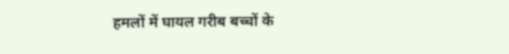हमलों में घायल गरीब बच्चों के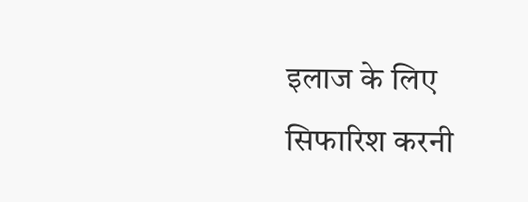इलाज के लिए सिफारिश करनी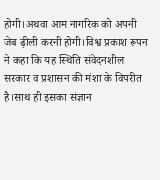होगी।अथवा आम नागरिक को अपनी जेब ढ़ीली करनी होगी।विश्व प्रकाश रूपन ने कहा कि यह स्थिति संवेदनशील सरकार व प्रशासन की मंशा के विपरीत है।साथ ही इसका संज्ञान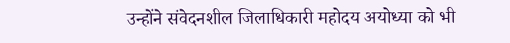उन्होंने संवेदनशील जिलाधिकारी महोदय अयोध्या को भी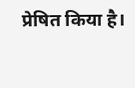प्रेषित किया है।